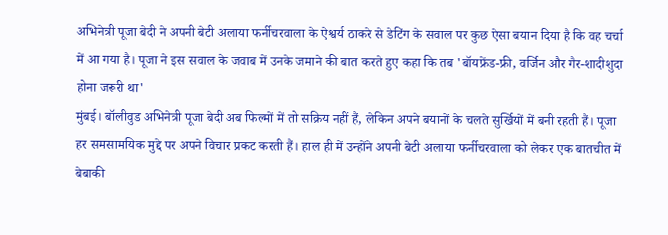अभिनेत्री पूजा बेदी ने अपनी बेटी अलाया फर्नीचरवाला के ऐश्वर्य ठाकरे से डेटिंग के सवाल पर कुछ ऐसा बयान दिया है कि वह चर्चा में आ गया है। पूजा ने इस सवाल के जवाब में उनके जमाने की बात करते हुए कहा कि तब 'बॉयफ्रेंड-फ्री, वर्जिन और गैर-शादीशुदा होना जरूरी था'
मुंबई। बॉलीवुड अभिनेत्री पूजा बेदी अब फिल्मों में तो सक्रिय नहीं हैं, लेकिन अपने बयानों के चलते सुर्खियों में बनी रहती हैं। पूजा हर समसामयिक मुद्दे पर अपने विचार प्रकट करती हैं। हाल ही में उन्होंने अपनी बेटी अलाया फर्नीचरवाला को लेकर एक बातचीत में बेबाकी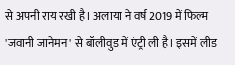से अपनी राय रखी है। अलाया ने वर्ष 2019 में फिल्म 'जवानी जानेमन' से बॉलीवुड में एंट्री ली है। इसमें लीड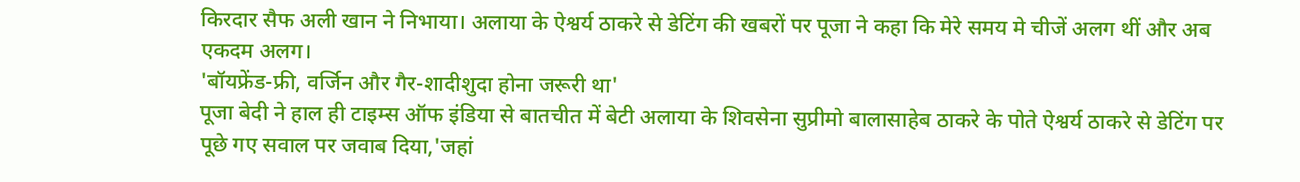किरदार सैफ अली खान ने निभाया। अलाया के ऐश्वर्य ठाकरे से डेटिंग की खबरों पर पूजा ने कहा कि मेरे समय मे चीजें अलग थीं और अब एकदम अलग।
'बॉयफ्रेंड-फ्री, वर्जिन और गैर-शादीशुदा होना जरूरी था'
पूजा बेदी ने हाल ही टाइम्स ऑफ इंडिया से बातचीत में बेटी अलाया के शिवसेना सुप्रीमो बालासाहेब ठाकरे के पोते ऐश्वर्य ठाकरे से डेटिंग पर पूछे गए सवाल पर जवाब दिया,'जहां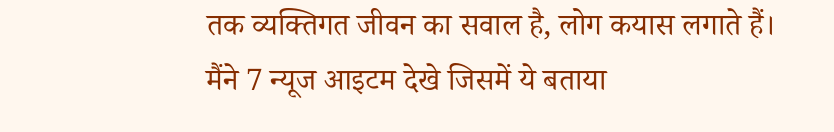तक व्यक्तिगत जीवन का सवाल है, लोग कयास लगाते हैं। मैंने 7 न्यूज आइटम देखे जिसमें ये बताया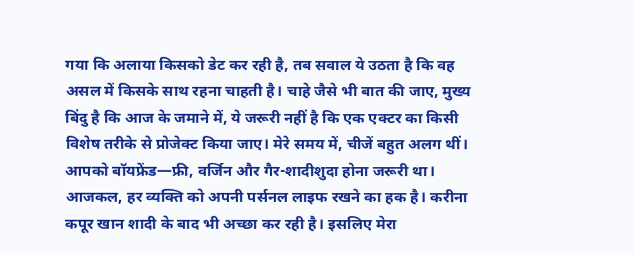गया कि अलाया किसको डेट कर रही है, तब सवाल ये उठता है कि वह असल में किसके साथ रहना चाहती है। चाहे जैसे भी बात की जाए, मुख्य बिंदु है कि आज के जमाने में, ये जरूरी नहीं है कि एक एक्टर का किसी विशेष तरीके से प्रोजेक्ट किया जाए। मेरे समय में, चीजें बहुत अलग थीं। आपको बॉयफ्रेंड—फ्री, वर्जिन और गैर-शादीशुदा होना जरूरी था। आजकल, हर व्यक्ति को अपनी पर्सनल लाइफ रखने का हक है। करीना कपूर खान शादी के बाद भी अच्छा कर रही है। इसलिए मेरा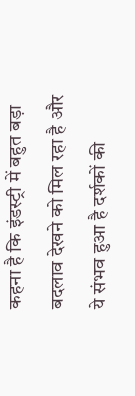कहना है कि इंडस्ट्री में बहुत बड़ा बदलाव देखने को मिल रहा है और ये संभव हुआ है दर्शकों की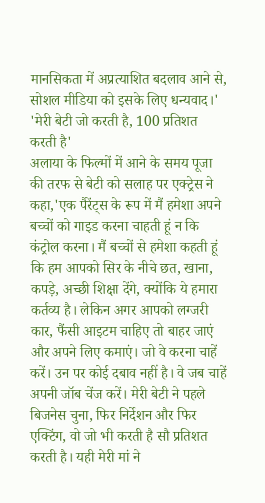मानसिकता में अप्रत्याशित बदलाव आने से, सोशल मीडिया को इसके लिए धन्यवाद।'
'मेरी बेटी जो करती है, 100 प्रतिशत करती है'
अलाया के फिल्मों में आने के समय पूजा की तरफ से बेटी को सलाह पर एक्ट्रेस ने कहा,'एक पैरेंट्स के रूप में मैं हमेशा अपने बच्चों को गाइड करना चाहती हूं न कि कंट्रोल करना। मैं बच्चों से हमेशा कहती हूं कि हम आपको सिर के नीचे छत, खाना, कपड़े, अच्छी शिक्षा देंगे, क्योंकि ये हमारा कर्तव्य है। लेकिन अगर आपको लग्जरी कार, फैंसी आइटम चाहिए तो बाहर जाएं और अपने लिए कमाएं। जो वे करना चाहें करें। उन पर कोई दबाव नहीं है। वे जब चाहें अपनी जॉब चेंज करें। मेरी बेटी ने पहले बिजनेस चुना, फिर निर्देशन और फिर एक्टिंग, वो जो भी करती है सौ प्रतिशत करती है। यही मेरी मां ने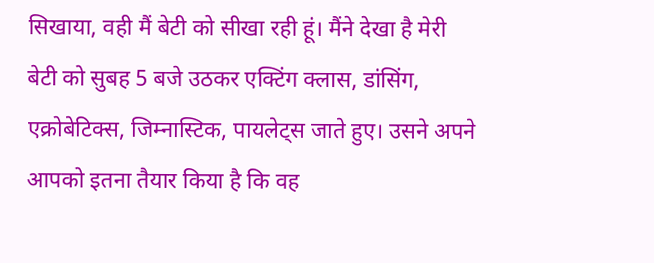सिखाया, वही मैं बेटी को सीखा रही हूं। मैंने देखा है मेरी बेटी को सुबह 5 बजे उठकर एक्टिंग क्लास, डांसिंग, एक्रोबेटिक्स, जिम्नास्टिक, पायलेट्स जाते हुए। उसने अपने आपको इतना तैयार किया है कि वह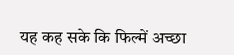यह कह सके कि फिल्में अच्छा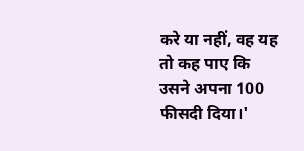करे या नहीं, वह यह तो कह पाए कि उसने अपना 100 फीसदी दिया।'